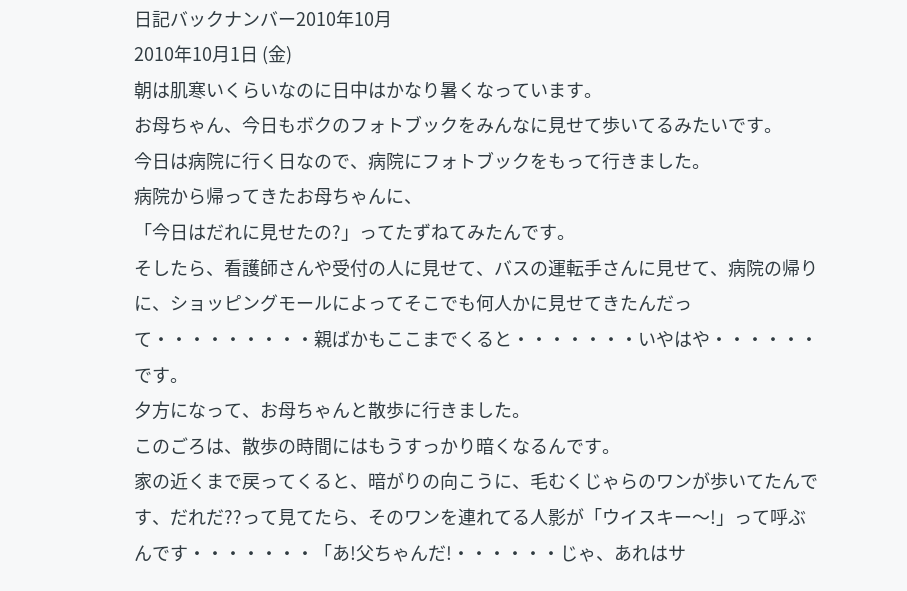日記バックナンバー2010年10月
2010年10月1日 (金)
朝は肌寒いくらいなのに日中はかなり暑くなっています。
お母ちゃん、今日もボクのフォトブックをみんなに見せて歩いてるみたいです。
今日は病院に行く日なので、病院にフォトブックをもって行きました。
病院から帰ってきたお母ちゃんに、
「今日はだれに見せたの?」ってたずねてみたんです。
そしたら、看護師さんや受付の人に見せて、バスの運転手さんに見せて、病院の帰りに、ショッピングモールによってそこでも何人かに見せてきたんだって・・・・・・・・・親ばかもここまでくると・・・・・・・いやはや・・・・・・です。
夕方になって、お母ちゃんと散歩に行きました。
このごろは、散歩の時間にはもうすっかり暗くなるんです。
家の近くまで戻ってくると、暗がりの向こうに、毛むくじゃらのワンが歩いてたんです、だれだ??って見てたら、そのワンを連れてる人影が「ウイスキー〜!」って呼ぶんです・・・・・・・「あ!父ちゃんだ!・・・・・・じゃ、あれはサ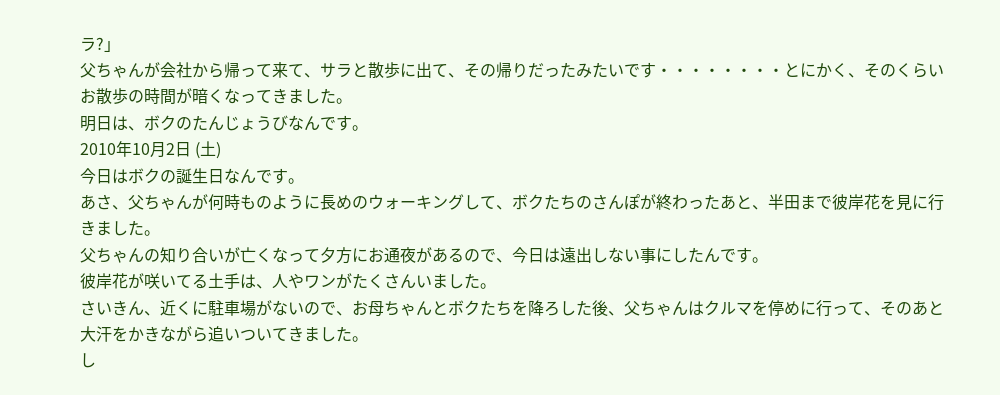ラ?」
父ちゃんが会社から帰って来て、サラと散歩に出て、その帰りだったみたいです・・・・・・・・とにかく、そのくらいお散歩の時間が暗くなってきました。
明日は、ボクのたんじょうびなんです。
2010年10月2日 (土)
今日はボクの誕生日なんです。
あさ、父ちゃんが何時ものように長めのウォーキングして、ボクたちのさんぽが終わったあと、半田まで彼岸花を見に行きました。
父ちゃんの知り合いが亡くなって夕方にお通夜があるので、今日は遠出しない事にしたんです。
彼岸花が咲いてる土手は、人やワンがたくさんいました。
さいきん、近くに駐車場がないので、お母ちゃんとボクたちを降ろした後、父ちゃんはクルマを停めに行って、そのあと大汗をかきながら追いついてきました。
し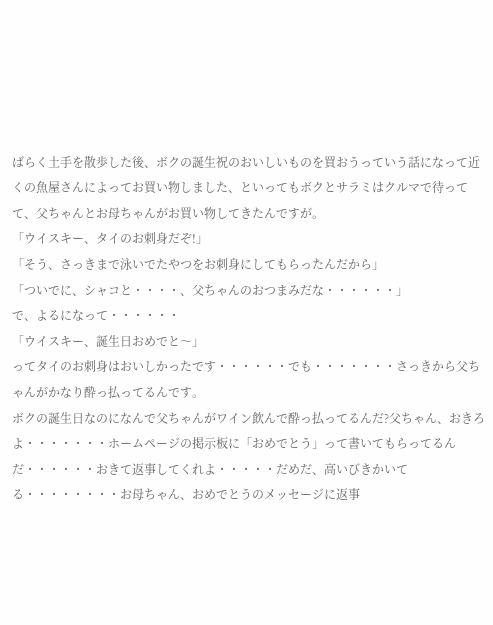ばらく土手を散歩した後、ボクの誕生祝のおいしいものを買おうっていう話になって近くの魚屋さんによってお買い物しました、といってもボクとサラミはクルマで待ってて、父ちゃんとお母ちゃんがお買い物してきたんですが。
「ウイスキー、タイのお刺身だぞ!」
「そう、さっきまで泳いでたやつをお刺身にしてもらったんだから」
「ついでに、シャコと・・・・、父ちゃんのおつまみだな・・・・・・」
で、よるになって・・・・・・
「ウイスキー、誕生日おめでと〜」
ってタイのお刺身はおいしかったです・・・・・・でも・・・・・・・さっきから父ちゃんがかなり酔っ払ってるんです。
ボクの誕生日なのになんで父ちゃんがワイン飲んで酔っ払ってるんだ?父ちゃん、おきろよ・・・・・・・ホームページの掲示板に「おめでとう」って書いてもらってるんだ・・・・・・おきて返事してくれよ・・・・・だめだ、高いびきかいてる・・・・・・・・お母ちゃん、おめでとうのメッセージに返事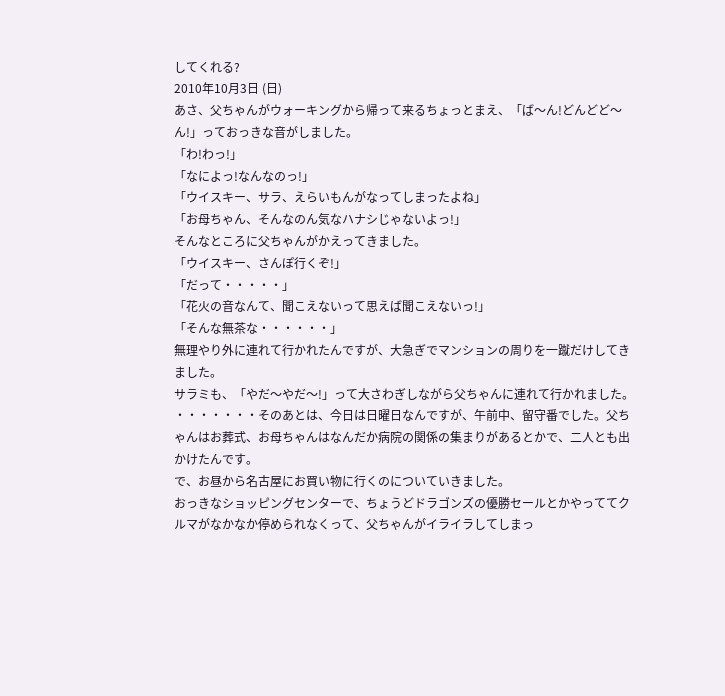してくれる?
2010年10月3日 (日)
あさ、父ちゃんがウォーキングから帰って来るちょっとまえ、「ば〜ん!どんどど〜ん!」っておっきな音がしました。
「わ!わっ!」
「なによっ!なんなのっ!」
「ウイスキー、サラ、えらいもんがなってしまったよね」
「お母ちゃん、そんなのん気なハナシじゃないよっ!」
そんなところに父ちゃんがかえってきました。
「ウイスキー、さんぽ行くぞ!」
「だって・・・・・」
「花火の音なんて、聞こえないって思えば聞こえないっ!」
「そんな無茶な・・・・・・」
無理やり外に連れて行かれたんですが、大急ぎでマンションの周りを一蹴だけしてきました。
サラミも、「やだ〜やだ〜!」って大さわぎしながら父ちゃんに連れて行かれました。
・・・・・・・そのあとは、今日は日曜日なんですが、午前中、留守番でした。父ちゃんはお葬式、お母ちゃんはなんだか病院の関係の集まりがあるとかで、二人とも出かけたんです。
で、お昼から名古屋にお買い物に行くのについていきました。
おっきなショッピングセンターで、ちょうどドラゴンズの優勝セールとかやっててクルマがなかなか停められなくって、父ちゃんがイライラしてしまっ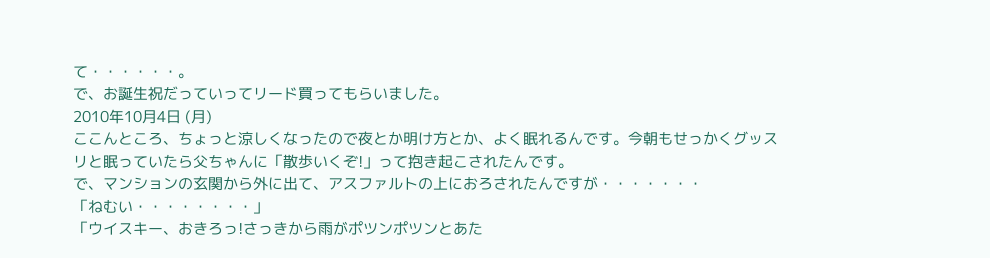て・・・・・・。
で、お誕生祝だっていってリード買ってもらいました。
2010年10月4日 (月)
ここんところ、ちょっと涼しくなったので夜とか明け方とか、よく眠れるんです。今朝もせっかくグッスリと眠っていたら父ちゃんに「散歩いくぞ!」って抱き起こされたんです。
で、マンションの玄関から外に出て、アスファルトの上におろされたんですが・・・・・・・
「ねむい・・・・・・・・」
「ウイスキー、おきろっ!さっきから雨がポツンポツンとあた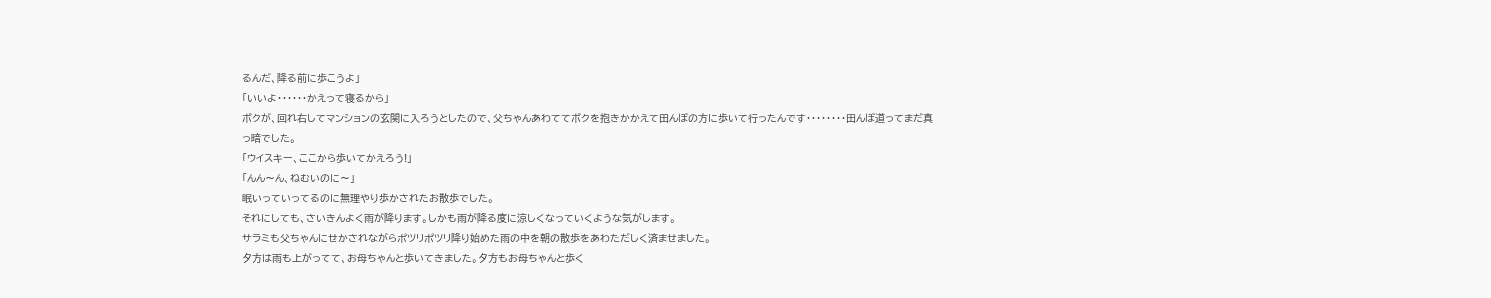るんだ、降る前に歩こうよ」
「いいよ・・・・・・かえって寝るから」
ボクが、回れ右してマンションの玄関に入ろうとしたので、父ちゃんあわててボクを抱きかかえて田んぼの方に歩いて行ったんです・・・・・・・・田んぼ道ってまだ真っ暗でした。
「ウイスキー、ここから歩いてかえろう!」
「んん〜ん、ねむいのに〜」
眠いっていってるのに無理やり歩かされたお散歩でした。
それにしても、さいきんよく雨が降ります。しかも雨が降る度に涼しくなっていくような気がします。
サラミも父ちゃんにせかされながらポツリポツリ降り始めた雨の中を朝の散歩をあわただしく済ませました。
夕方は雨も上がってて、お母ちゃんと歩いてきました。夕方もお母ちゃんと歩く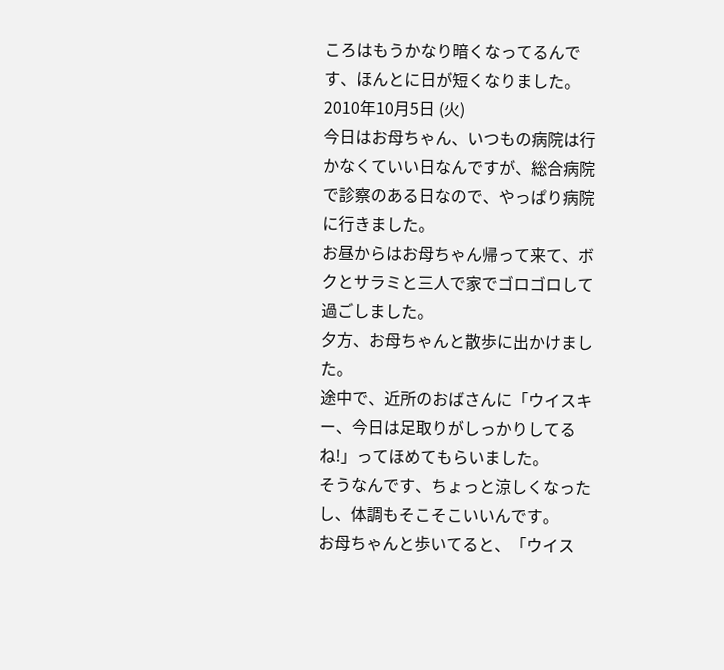ころはもうかなり暗くなってるんです、ほんとに日が短くなりました。
2010年10月5日 (火)
今日はお母ちゃん、いつもの病院は行かなくていい日なんですが、総合病院で診察のある日なので、やっぱり病院に行きました。
お昼からはお母ちゃん帰って来て、ボクとサラミと三人で家でゴロゴロして過ごしました。
夕方、お母ちゃんと散歩に出かけました。
途中で、近所のおばさんに「ウイスキー、今日は足取りがしっかりしてるね!」ってほめてもらいました。
そうなんです、ちょっと涼しくなったし、体調もそこそこいいんです。
お母ちゃんと歩いてると、「ウイス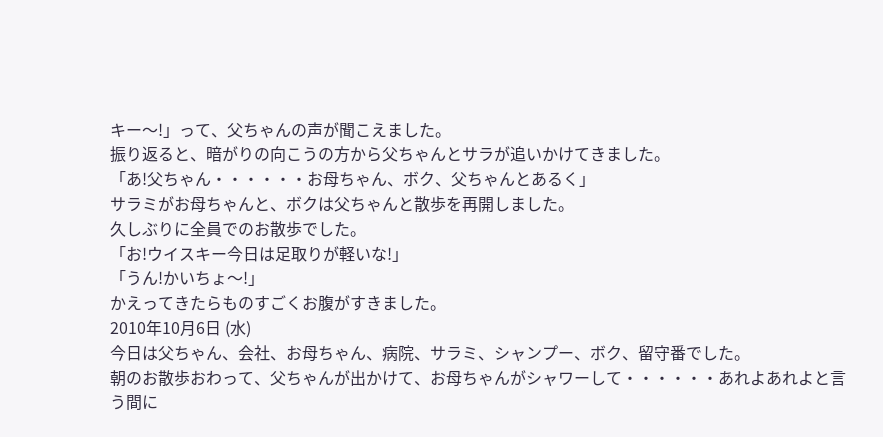キー〜!」って、父ちゃんの声が聞こえました。
振り返ると、暗がりの向こうの方から父ちゃんとサラが追いかけてきました。
「あ!父ちゃん・・・・・・お母ちゃん、ボク、父ちゃんとあるく」
サラミがお母ちゃんと、ボクは父ちゃんと散歩を再開しました。
久しぶりに全員でのお散歩でした。
「お!ウイスキー今日は足取りが軽いな!」
「うん!かいちょ〜!」
かえってきたらものすごくお腹がすきました。
2010年10月6日 (水)
今日は父ちゃん、会社、お母ちゃん、病院、サラミ、シャンプー、ボク、留守番でした。
朝のお散歩おわって、父ちゃんが出かけて、お母ちゃんがシャワーして・・・・・・あれよあれよと言う間に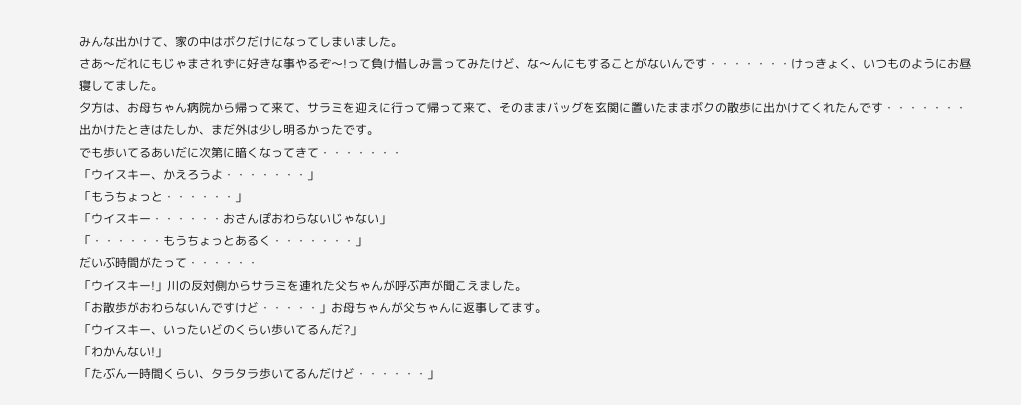みんな出かけて、家の中はボクだけになってしまいました。
さあ〜だれにもじゃまされずに好きな事やるぞ〜!って負け惜しみ言ってみたけど、な〜んにもすることがないんです・・・・・・・けっきょく、いつものようにお昼寝してました。
夕方は、お母ちゃん病院から帰って来て、サラミを迎えに行って帰って来て、そのままバッグを玄関に置いたままボクの散歩に出かけてくれたんです・・・・・・・出かけたときはたしか、まだ外は少し明るかったです。
でも歩いてるあいだに次第に暗くなってきて・・・・・・・
「ウイスキー、かえろうよ・・・・・・・」
「もうちょっと・・・・・・」
「ウイスキー・・・・・・おさんぽおわらないじゃない」
「・・・・・・もうちょっとあるく・・・・・・・」
だいぶ時間がたって・・・・・・
「ウイスキー!」川の反対側からサラミを連れた父ちゃんが呼ぶ声が聞こえました。
「お散歩がおわらないんですけど・・・・・」お母ちゃんが父ちゃんに返事してます。
「ウイスキー、いったいどのくらい歩いてるんだ?」
「わかんない!」
「たぶん一時間くらい、タラタラ歩いてるんだけど・・・・・・」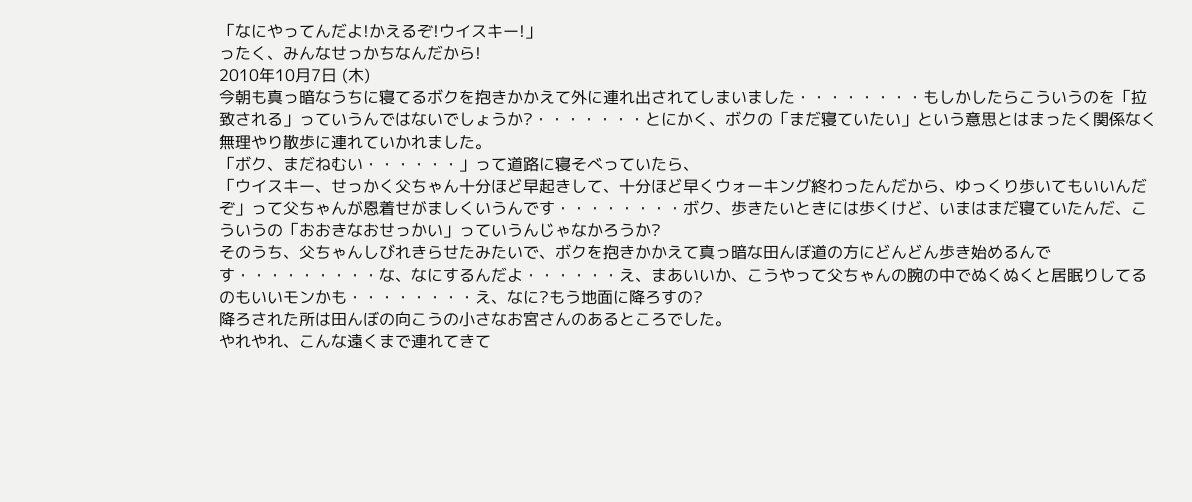「なにやってんだよ!かえるぞ!ウイスキー!」
ったく、みんなせっかちなんだから!
2010年10月7日 (木)
今朝も真っ暗なうちに寝てるボクを抱きかかえて外に連れ出されてしまいました・・・・・・・・もしかしたらこういうのを「拉致される」っていうんではないでしょうか?・・・・・・・とにかく、ボクの「まだ寝ていたい」という意思とはまったく関係なく無理やり散歩に連れていかれました。
「ボク、まだねむい・・・・・・」って道路に寝そべっていたら、
「ウイスキー、せっかく父ちゃん十分ほど早起きして、十分ほど早くウォーキング終わったんだから、ゆっくり歩いてもいいんだぞ」って父ちゃんが恩着せがましくいうんです・・・・・・・・ボク、歩きたいときには歩くけど、いまはまだ寝ていたんだ、こういうの「おおきなおせっかい」っていうんじゃなかろうか?
そのうち、父ちゃんしびれきらせたみたいで、ボクを抱きかかえて真っ暗な田んぼ道の方にどんどん歩き始めるんです・・・・・・・・・な、なにするんだよ・・・・・・え、まあいいか、こうやって父ちゃんの腕の中でぬくぬくと居眠りしてるのもいいモンかも・・・・・・・・え、なに?もう地面に降ろすの?
降ろされた所は田んぼの向こうの小さなお宮さんのあるところでした。
やれやれ、こんな遠くまで連れてきて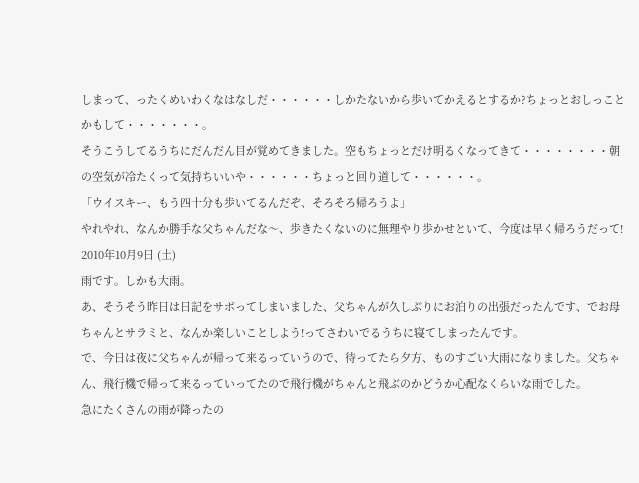しまって、ったくめいわくなはなしだ・・・・・・しかたないから歩いてかえるとするか?ちょっとおしっことかもして・・・・・・・。
そうこうしてるうちにだんだん目が覚めてきました。空もちょっとだけ明るくなってきて・・・・・・・・朝の空気が冷たくって気持ちいいや・・・・・・ちょっと回り道して・・・・・・。
「ウイスキー、もう四十分も歩いてるんだぞ、そろそろ帰ろうよ」
やれやれ、なんか勝手な父ちゃんだな〜、歩きたくないのに無理やり歩かせといて、今度は早く帰ろうだって!
2010年10月9日 (土)
雨です。しかも大雨。
あ、そうそう昨日は日記をサボってしまいました、父ちゃんが久しぶりにお泊りの出張だったんです、でお母ちゃんとサラミと、なんか楽しいことしよう!ってさわいでるうちに寝てしまったんです。
で、今日は夜に父ちゃんが帰って来るっていうので、待ってたら夕方、ものすごい大雨になりました。父ちゃん、飛行機で帰って来るっていってたので飛行機がちゃんと飛ぶのかどうか心配なくらいな雨でした。
急にたくさんの雨が降ったの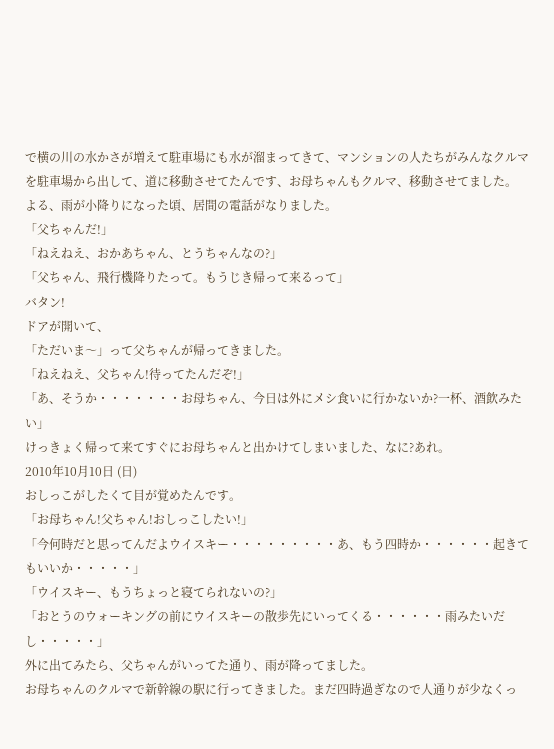で横の川の水かさが増えて駐車場にも水が溜まってきて、マンションの人たちがみんなクルマを駐車場から出して、道に移動させてたんです、お母ちゃんもクルマ、移動させてました。
よる、雨が小降りになった頃、居間の電話がなりました。
「父ちゃんだ!」
「ねえねえ、おかあちゃん、とうちゃんなの?」
「父ちゃん、飛行機降りたって。もうじき帰って来るって」
バタン!
ドアが開いて、
「ただいま〜」って父ちゃんが帰ってきました。
「ねえねえ、父ちゃん!待ってたんだぞ!」
「あ、そうか・・・・・・・お母ちゃん、今日は外にメシ食いに行かないか?一杯、酒飲みたい」
けっきょく帰って来てすぐにお母ちゃんと出かけてしまいました、なに?あれ。
2010年10月10日 (日)
おしっこがしたくて目が覚めたんです。
「お母ちゃん!父ちゃん!おしっこしたい!」
「今何時だと思ってんだよウイスキー・・・・・・・・・あ、もう四時か・・・・・・起きてもいいか・・・・・」
「ウイスキー、もうちょっと寝てられないの?」
「おとうのウォーキングの前にウイスキーの散歩先にいってくる・・・・・・雨みたいだし・・・・・」
外に出てみたら、父ちゃんがいってた通り、雨が降ってました。
お母ちゃんのクルマで新幹線の駅に行ってきました。まだ四時過ぎなので人通りが少なくっ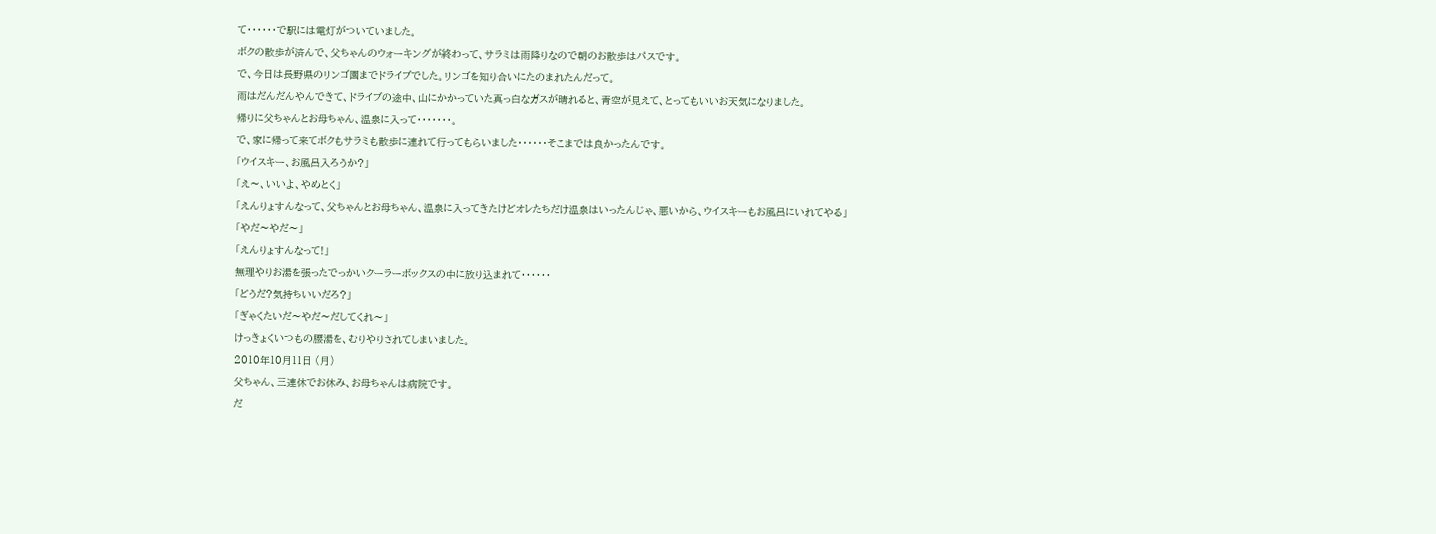て・・・・・・で駅には電灯がついていました。
ボクの散歩が済んで、父ちゃんのウォーキングが終わって、サラミは雨降りなので朝のお散歩はパスです。
で、今日は長野県のリンゴ園までドライブでした。リンゴを知り合いにたのまれたんだって。
雨はだんだんやんできて、ドライブの途中、山にかかっていた真っ白なガスが晴れると、青空が見えて、とってもいいお天気になりました。
帰りに父ちゃんとお母ちゃん、温泉に入って・・・・・・・。
で、家に帰って来てボクもサラミも散歩に連れて行ってもらいました・・・・・・そこまでは良かったんです。
「ウイスキー、お風呂入ろうか?」
「え〜、いいよ、やめとく」
「えんりょすんなって、父ちゃんとお母ちゃん、温泉に入ってきたけどオレたちだけ温泉はいったんじゃ、悪いから、ウイスキーもお風呂にいれてやる」
「やだ〜やだ〜」
「えんりょすんなって!」
無理やりお湯を張ったでっかいクーラーボックスの中に放り込まれて・・・・・・
「どうだ?気持ちいいだろ?」
「ぎゃくたいだ〜やだ〜だしてくれ〜」
けっきょくいつもの腰湯を、むりやりされてしまいました。
2010年10月11日 (月)
父ちゃん、三連休でお休み、お母ちゃんは病院です。
だ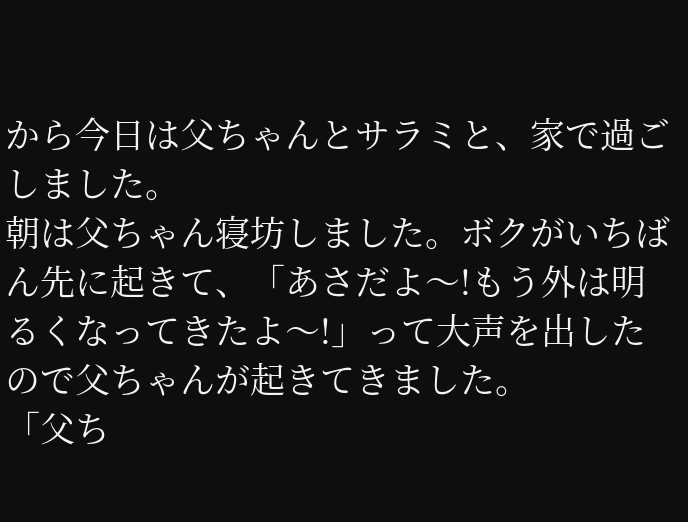から今日は父ちゃんとサラミと、家で過ごしました。
朝は父ちゃん寝坊しました。ボクがいちばん先に起きて、「あさだよ〜!もう外は明るくなってきたよ〜!」って大声を出したので父ちゃんが起きてきました。
「父ち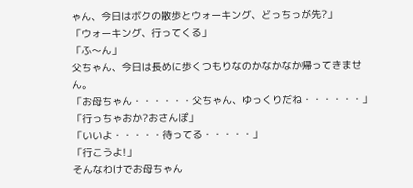ゃん、今日はボクの散歩とウォーキング、どっちっが先?」
「ウォーキング、行ってくる」
「ふ〜ん」
父ちゃん、今日は長めに歩くつもりなのかなかなか帰ってきません。
「お母ちゃん・・・・・・父ちゃん、ゆっくりだね・・・・・・」
「行っちゃおか?おさんぽ」
「いいよ・・・・・待ってる・・・・・」
「行こうよ!」
そんなわけでお母ちゃん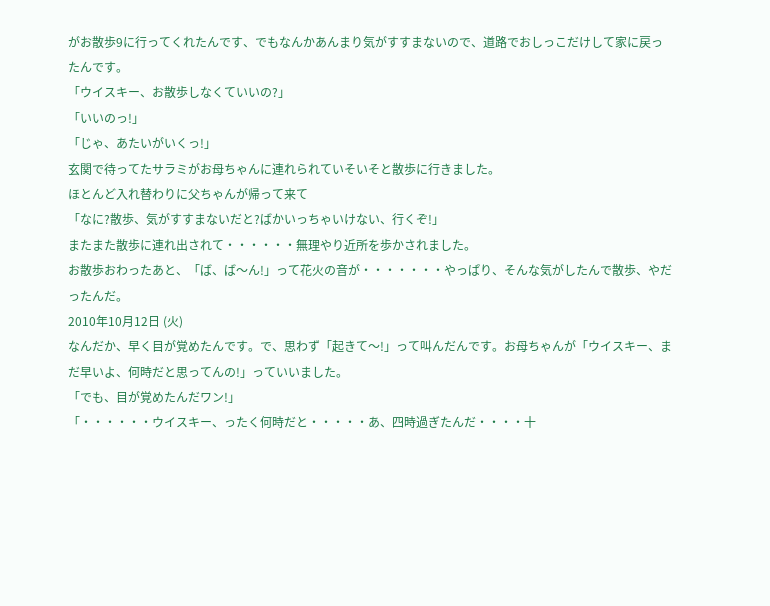がお散歩9に行ってくれたんです、でもなんかあんまり気がすすまないので、道路でおしっこだけして家に戻ったんです。
「ウイスキー、お散歩しなくていいの?」
「いいのっ!」
「じゃ、あたいがいくっ!」
玄関で待ってたサラミがお母ちゃんに連れられていそいそと散歩に行きました。
ほとんど入れ替わりに父ちゃんが帰って来て
「なに?散歩、気がすすまないだと?ばかいっちゃいけない、行くぞ!」
またまた散歩に連れ出されて・・・・・・無理やり近所を歩かされました。
お散歩おわったあと、「ば、ば〜ん!」って花火の音が・・・・・・・やっぱり、そんな気がしたんで散歩、やだったんだ。
2010年10月12日 (火)
なんだか、早く目が覚めたんです。で、思わず「起きて〜!」って叫んだんです。お母ちゃんが「ウイスキー、まだ早いよ、何時だと思ってんの!」っていいました。
「でも、目が覚めたんだワン!」
「・・・・・・ウイスキー、ったく何時だと・・・・・あ、四時過ぎたんだ・・・・十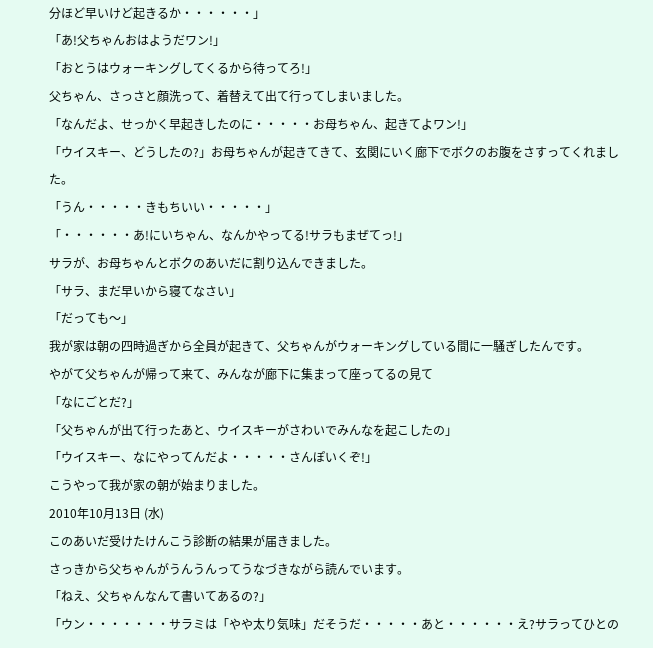分ほど早いけど起きるか・・・・・・」
「あ!父ちゃんおはようだワン!」
「おとうはウォーキングしてくるから待ってろ!」
父ちゃん、さっさと顔洗って、着替えて出て行ってしまいました。
「なんだよ、せっかく早起きしたのに・・・・・お母ちゃん、起きてよワン!」
「ウイスキー、どうしたの?」お母ちゃんが起きてきて、玄関にいく廊下でボクのお腹をさすってくれました。
「うん・・・・・きもちいい・・・・・」
「・・・・・・あ!にいちゃん、なんかやってる!サラもまぜてっ!」
サラが、お母ちゃんとボクのあいだに割り込んできました。
「サラ、まだ早いから寝てなさい」
「だっても〜」
我が家は朝の四時過ぎから全員が起きて、父ちゃんがウォーキングしている間に一騒ぎしたんです。
やがて父ちゃんが帰って来て、みんなが廊下に集まって座ってるの見て
「なにごとだ?」
「父ちゃんが出て行ったあと、ウイスキーがさわいでみんなを起こしたの」
「ウイスキー、なにやってんだよ・・・・・さんぽいくぞ!」
こうやって我が家の朝が始まりました。
2010年10月13日 (水)
このあいだ受けたけんこう診断の結果が届きました。
さっきから父ちゃんがうんうんってうなづきながら読んでいます。
「ねえ、父ちゃんなんて書いてあるの?」
「ウン・・・・・・・サラミは「やや太り気味」だそうだ・・・・・あと・・・・・・え?サラってひとの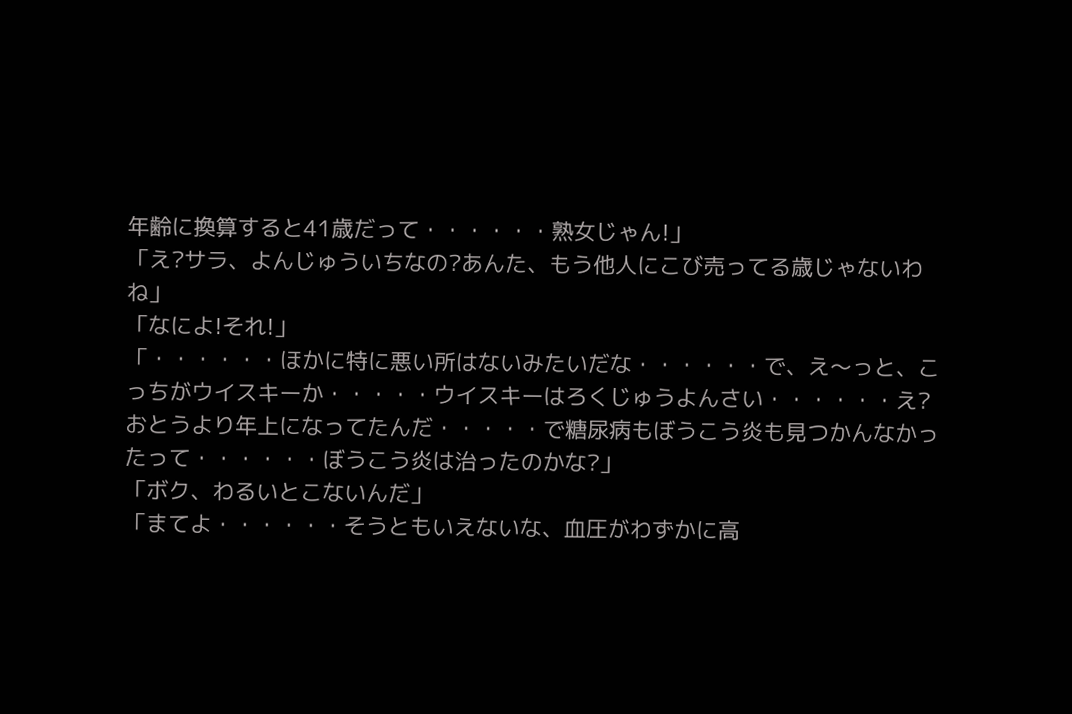年齢に換算すると41歳だって・・・・・・熟女じゃん!」
「え?サラ、よんじゅういちなの?あんた、もう他人にこび売ってる歳じゃないわね」
「なによ!それ!」
「・・・・・・ほかに特に悪い所はないみたいだな・・・・・・で、え〜っと、こっちがウイスキーか・・・・・ウイスキーはろくじゅうよんさい・・・・・・え?おとうより年上になってたんだ・・・・・で糖尿病もぼうこう炎も見つかんなかったって・・・・・・ぼうこう炎は治ったのかな?」
「ボク、わるいとこないんだ」
「まてよ・・・・・・そうともいえないな、血圧がわずかに高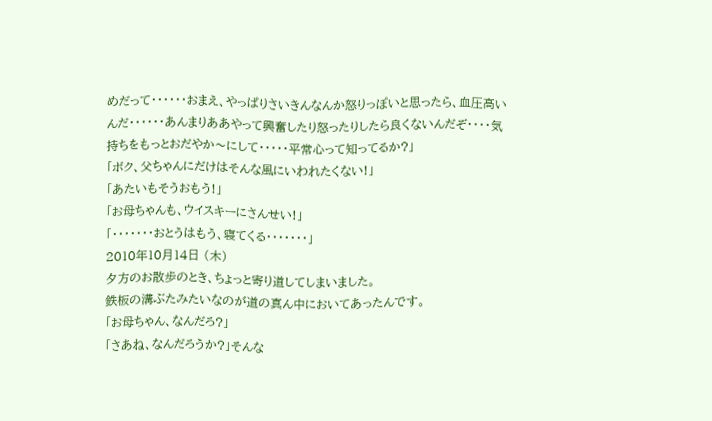めだって・・・・・・おまえ、やっぱりさいきんなんか怒りっぽいと思ったら、血圧高いんだ・・・・・・あんまりああやって興奮したり怒ったりしたら良くないんだぞ・・・・気持ちをもっとおだやか〜にして・・・・・平常心って知ってるか?」
「ボク、父ちゃんにだけはそんな風にいわれたくない!」
「あたいもそうおもう!」
「お母ちゃんも、ウイスキーにさんせい!」
「・・・・・・・おとうはもう、寝てくる・・・・・・・」
2010年10月14日 (木)
夕方のお散歩のとき、ちょっと寄り道してしまいました。
鉄板の溝ぶたみたいなのが道の真ん中においてあったんです。
「お母ちゃん、なんだろ?」
「さあね、なんだろうか?」そんな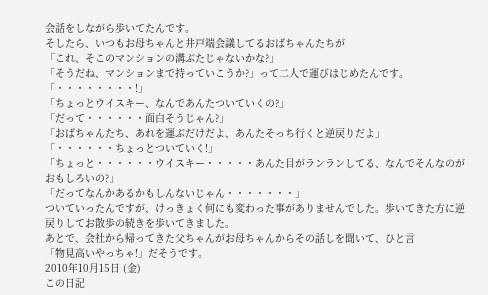会話をしながら歩いてたんです。
そしたら、いつもお母ちゃんと井戸端会議してるおばちゃんたちが
「これ、そこのマンションの溝ぶたじゃないかな?」
「そうだね、マンションまで持っていこうか?」って二人で運びはじめたんです。
「・・・・・・・・!」
「ちょっとウイスキー、なんであんたついていくの?」
「だって・・・・・・面白そうじゃん?」
「おばちゃんたち、あれを運ぶだけだよ、あんたそっち行くと逆戻りだよ」
「・・・・・・ちょっとついていく!」
「ちょっと・・・・・・ウイスキー・・・・・あんた目がランランしてる、なんでそんなのがおもしろいの?」
「だってなんかあるかもしんないじゃん・・・・・・・」
ついていったんですが、けっきょく何にも変わった事がありませんでした。歩いてきた方に逆戻りしてお散歩の続きを歩いてきました。
あとで、会社から帰ってきた父ちゃんがお母ちゃんからその話しを聞いて、ひと言
「物見高いやっちゃ!」だそうです。
2010年10月15日 (金)
この日記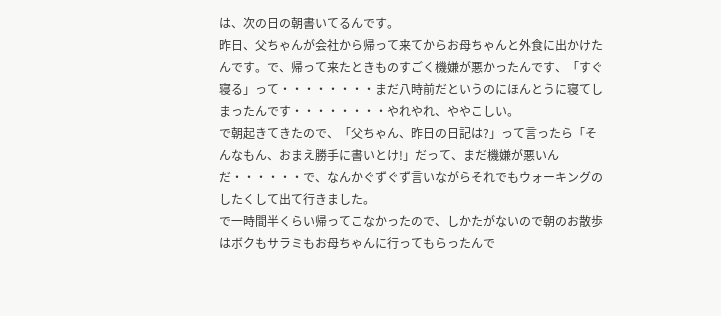は、次の日の朝書いてるんです。
昨日、父ちゃんが会社から帰って来てからお母ちゃんと外食に出かけたんです。で、帰って来たときものすごく機嫌が悪かったんです、「すぐ寝る」って・・・・・・・・まだ八時前だというのにほんとうに寝てしまったんです・・・・・・・・やれやれ、ややこしい。
で朝起きてきたので、「父ちゃん、昨日の日記は?」って言ったら「そんなもん、おまえ勝手に書いとけ!」だって、まだ機嫌が悪いんだ・・・・・・で、なんかぐずぐず言いながらそれでもウォーキングのしたくして出て行きました。
で一時間半くらい帰ってこなかったので、しかたがないので朝のお散歩はボクもサラミもお母ちゃんに行ってもらったんで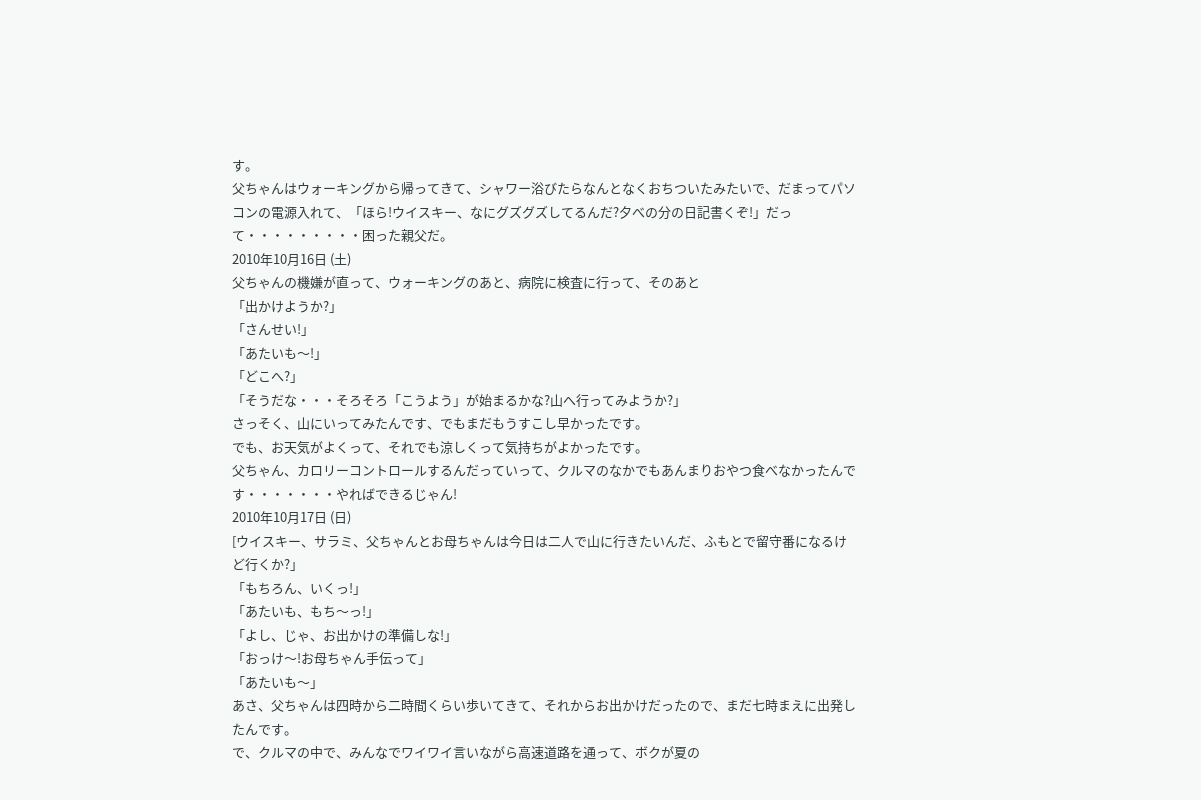す。
父ちゃんはウォーキングから帰ってきて、シャワー浴びたらなんとなくおちついたみたいで、だまってパソコンの電源入れて、「ほら!ウイスキー、なにグズグズしてるんだ?夕べの分の日記書くぞ!」だって・・・・・・・・・困った親父だ。
2010年10月16日 (土)
父ちゃんの機嫌が直って、ウォーキングのあと、病院に検査に行って、そのあと
「出かけようか?」
「さんせい!」
「あたいも〜!」
「どこへ?」
「そうだな・・・そろそろ「こうよう」が始まるかな?山へ行ってみようか?」
さっそく、山にいってみたんです、でもまだもうすこし早かったです。
でも、お天気がよくって、それでも涼しくって気持ちがよかったです。
父ちゃん、カロリーコントロールするんだっていって、クルマのなかでもあんまりおやつ食べなかったんです・・・・・・・やればできるじゃん!
2010年10月17日 (日)
[ウイスキー、サラミ、父ちゃんとお母ちゃんは今日は二人で山に行きたいんだ、ふもとで留守番になるけど行くか?」
「もちろん、いくっ!」
「あたいも、もち〜っ!」
「よし、じゃ、お出かけの準備しな!」
「おっけ〜!お母ちゃん手伝って」
「あたいも〜」
あさ、父ちゃんは四時から二時間くらい歩いてきて、それからお出かけだったので、まだ七時まえに出発したんです。
で、クルマの中で、みんなでワイワイ言いながら高速道路を通って、ボクが夏の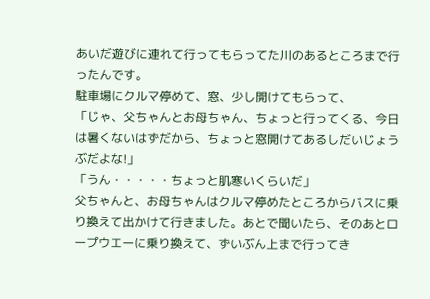あいだ遊びに連れて行ってもらってた川のあるところまで行ったんです。
駐車場にクルマ停めて、窓、少し開けてもらって、
「じゃ、父ちゃんとお母ちゃん、ちょっと行ってくる、今日は暑くないはずだから、ちょっと窓開けてあるしだいじょうぶだよな!」
「うん・・・・・ちょっと肌寒いくらいだ」
父ちゃんと、お母ちゃんはクルマ停めたところからバスに乗り換えて出かけて行きました。あとで聞いたら、そのあとロープウエーに乗り換えて、ずいぶん上まで行ってき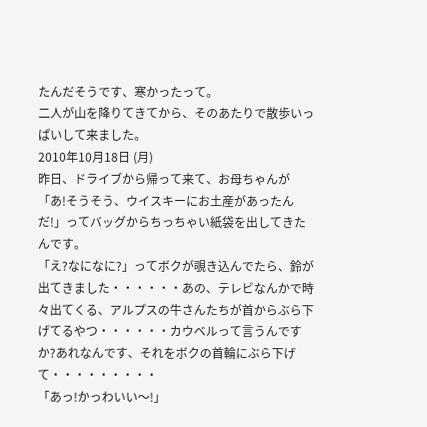たんだそうです、寒かったって。
二人が山を降りてきてから、そのあたりで散歩いっぱいして来ました。
2010年10月18日 (月)
昨日、ドライブから帰って来て、お母ちゃんが
「あ!そうそう、ウイスキーにお土産があったんだ!」ってバッグからちっちゃい紙袋を出してきたんです。
「え?なになに?」ってボクが覗き込んでたら、鈴が出てきました・・・・・・あの、テレビなんかで時々出てくる、アルプスの牛さんたちが首からぶら下げてるやつ・・・・・・カウベルって言うんですか?あれなんです、それをボクの首輪にぶら下げて・・・・・・・・・
「あっ!かっわいい〜!」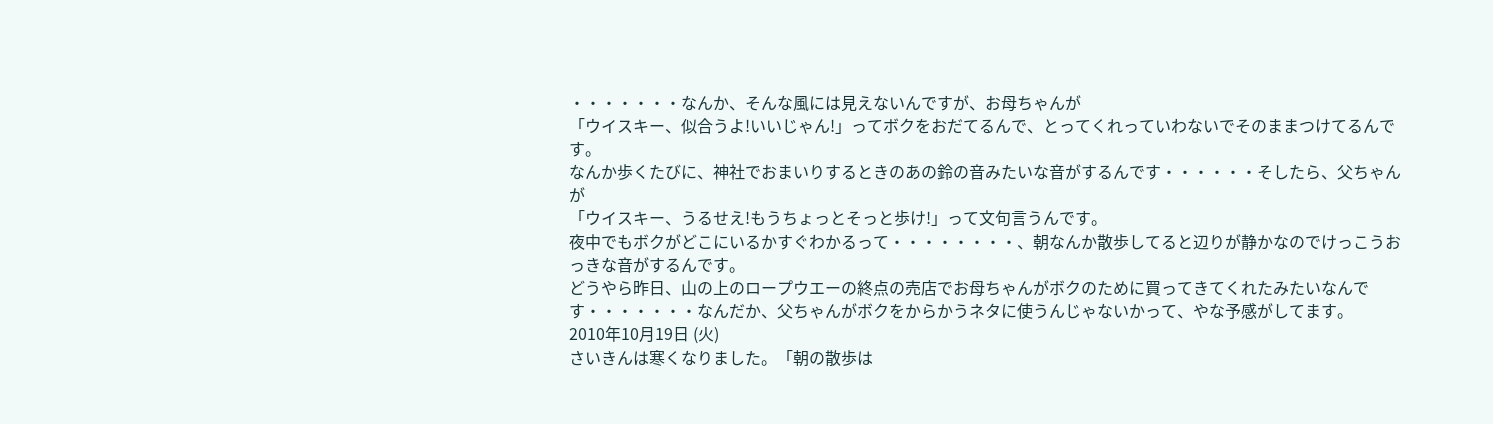・・・・・・・なんか、そんな風には見えないんですが、お母ちゃんが
「ウイスキー、似合うよ!いいじゃん!」ってボクをおだてるんで、とってくれっていわないでそのままつけてるんです。
なんか歩くたびに、神社でおまいりするときのあの鈴の音みたいな音がするんです・・・・・・そしたら、父ちゃんが
「ウイスキー、うるせえ!もうちょっとそっと歩け!」って文句言うんです。
夜中でもボクがどこにいるかすぐわかるって・・・・・・・・、朝なんか散歩してると辺りが静かなのでけっこうおっきな音がするんです。
どうやら昨日、山の上のロープウエーの終点の売店でお母ちゃんがボクのために買ってきてくれたみたいなんです・・・・・・・なんだか、父ちゃんがボクをからかうネタに使うんじゃないかって、やな予感がしてます。
2010年10月19日 (火)
さいきんは寒くなりました。「朝の散歩は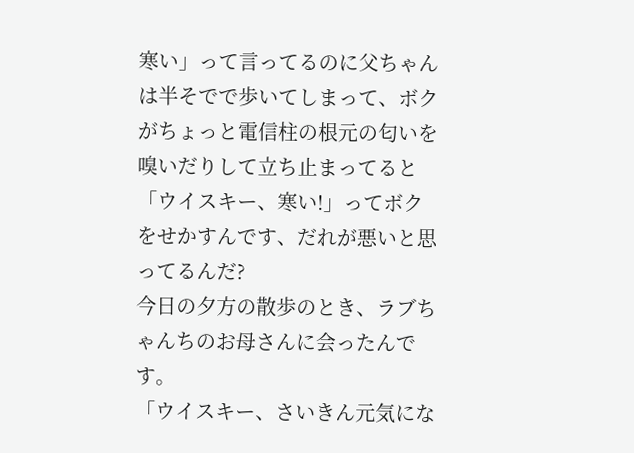寒い」って言ってるのに父ちゃんは半そでで歩いてしまって、ボクがちょっと電信柱の根元の匂いを嗅いだりして立ち止まってると「ウイスキー、寒い!」ってボクをせかすんです、だれが悪いと思ってるんだ?
今日の夕方の散歩のとき、ラブちゃんちのお母さんに会ったんです。
「ウイスキー、さいきん元気にな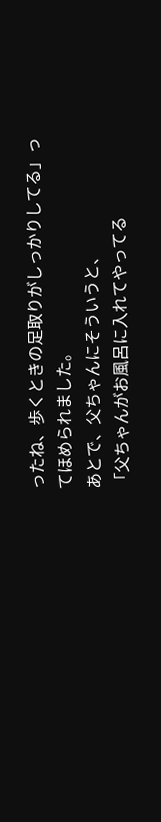ったね、歩くときの足取りがしっかりしてる」ってほめられました。
あとで、父ちゃんにそういうと、
「父ちゃんがお風呂に入れてやってる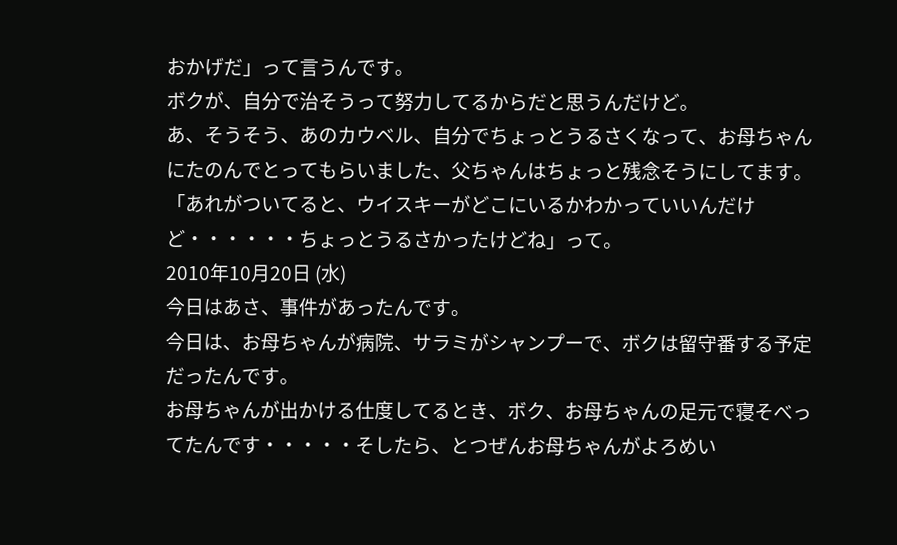おかげだ」って言うんです。
ボクが、自分で治そうって努力してるからだと思うんだけど。
あ、そうそう、あのカウベル、自分でちょっとうるさくなって、お母ちゃんにたのんでとってもらいました、父ちゃんはちょっと残念そうにしてます。
「あれがついてると、ウイスキーがどこにいるかわかっていいんだけど・・・・・・ちょっとうるさかったけどね」って。
2010年10月20日 (水)
今日はあさ、事件があったんです。
今日は、お母ちゃんが病院、サラミがシャンプーで、ボクは留守番する予定だったんです。
お母ちゃんが出かける仕度してるとき、ボク、お母ちゃんの足元で寝そべってたんです・・・・・そしたら、とつぜんお母ちゃんがよろめい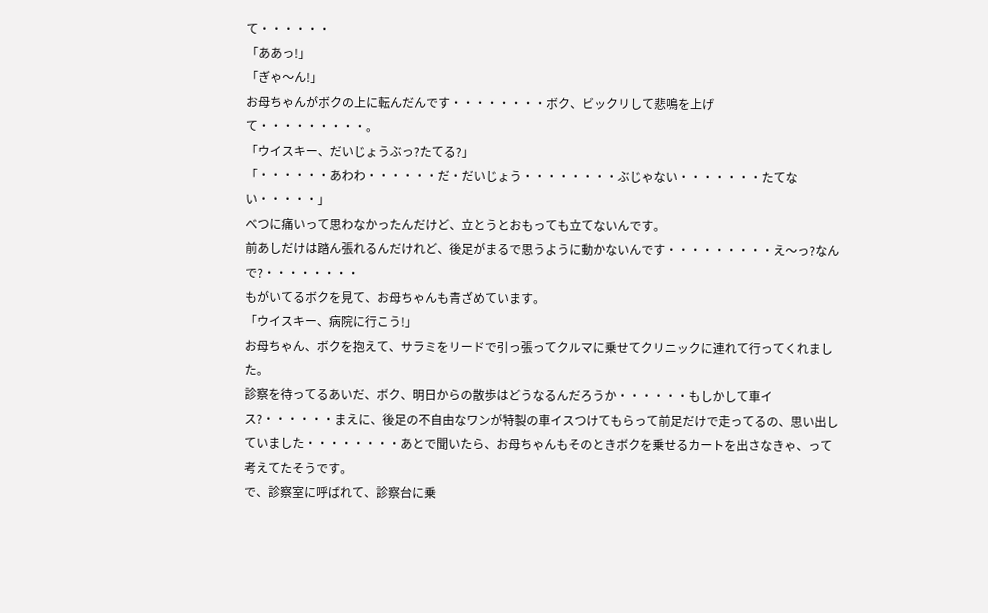て・・・・・・
「ああっ!」
「ぎゃ〜ん!」
お母ちゃんがボクの上に転んだんです・・・・・・・・ボク、ビックリして悲鳴を上げて・・・・・・・・・。
「ウイスキー、だいじょうぶっ?たてる?」
「・・・・・・あわわ・・・・・・だ・だいじょう・・・・・・・・ぶじゃない・・・・・・・たてない・・・・・」
べつに痛いって思わなかったんだけど、立とうとおもっても立てないんです。
前あしだけは踏ん張れるんだけれど、後足がまるで思うように動かないんです・・・・・・・・・え〜っ?なんで?・・・・・・・・
もがいてるボクを見て、お母ちゃんも青ざめています。
「ウイスキー、病院に行こう!」
お母ちゃん、ボクを抱えて、サラミをリードで引っ張ってクルマに乗せてクリニックに連れて行ってくれました。
診察を待ってるあいだ、ボク、明日からの散歩はどうなるんだろうか・・・・・・もしかして車イス?・・・・・・まえに、後足の不自由なワンが特製の車イスつけてもらって前足だけで走ってるの、思い出していました・・・・・・・・あとで聞いたら、お母ちゃんもそのときボクを乗せるカートを出さなきゃ、って考えてたそうです。
で、診察室に呼ばれて、診察台に乗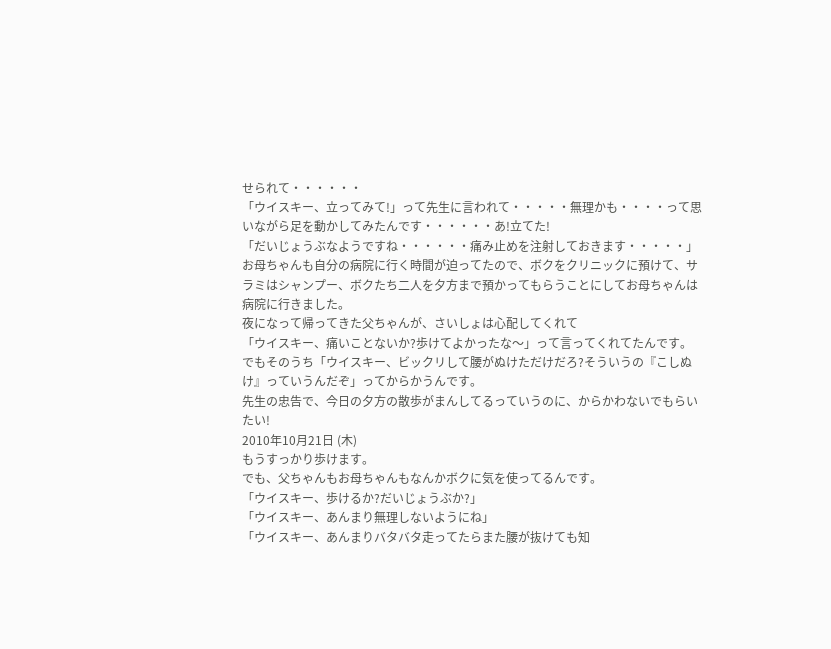せられて・・・・・・
「ウイスキー、立ってみて!」って先生に言われて・・・・・無理かも・・・・って思いながら足を動かしてみたんです・・・・・・あ!立てた!
「だいじょうぶなようですね・・・・・・痛み止めを注射しておきます・・・・・」
お母ちゃんも自分の病院に行く時間が迫ってたので、ボクをクリニックに預けて、サラミはシャンプー、ボクたち二人を夕方まで預かってもらうことにしてお母ちゃんは病院に行きました。
夜になって帰ってきた父ちゃんが、さいしょは心配してくれて
「ウイスキー、痛いことないか?歩けてよかったな〜」って言ってくれてたんです。でもそのうち「ウイスキー、ビックリして腰がぬけただけだろ?そういうの『こしぬけ』っていうんだぞ」ってからかうんです。
先生の忠告で、今日の夕方の散歩がまんしてるっていうのに、からかわないでもらいたい!
2010年10月21日 (木)
もうすっかり歩けます。
でも、父ちゃんもお母ちゃんもなんかボクに気を使ってるんです。
「ウイスキー、歩けるか?だいじょうぶか?」
「ウイスキー、あんまり無理しないようにね」
「ウイスキー、あんまりバタバタ走ってたらまた腰が抜けても知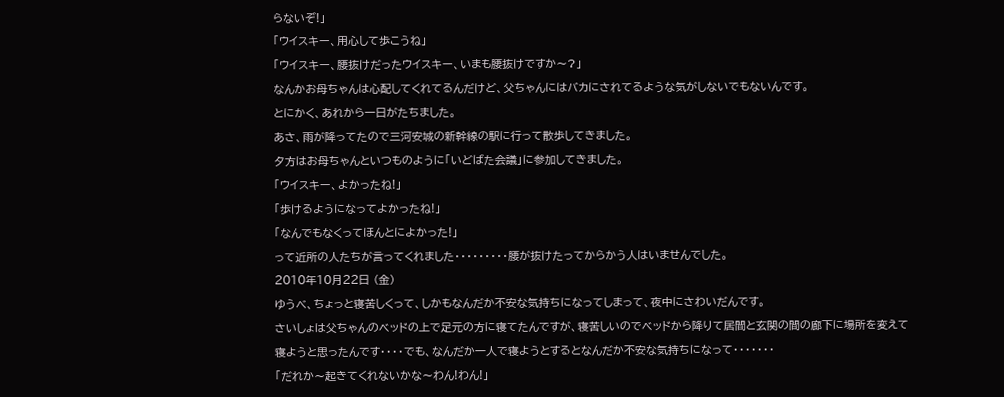らないぞ!」
「ウイスキー、用心して歩こうね」
「ウイスキー、腰抜けだったウイスキー、いまも腰抜けですか〜?」
なんかお母ちゃんは心配してくれてるんだけど、父ちゃんにはバカにされてるような気がしないでもないんです。
とにかく、あれから一日がたちました。
あさ、雨が降ってたので三河安城の新幹線の駅に行って散歩してきました。
夕方はお母ちゃんといつものように「いどばた会議」に参加してきました。
「ウイスキー、よかったね!」
「歩けるようになってよかったね!」
「なんでもなくってほんとによかった!」
って近所の人たちが言ってくれました・・・・・・・・・腰が抜けたってからかう人はいませんでした。
2010年10月22日 (金)
ゆうべ、ちょっと寝苦しくって、しかもなんだか不安な気持ちになってしまって、夜中にさわいだんです。
さいしょは父ちゃんのベッドの上で足元の方に寝てたんですが、寝苦しいのでベッドから降りて居間と玄関の間の廊下に場所を変えて寝ようと思ったんです・・・・でも、なんだか一人で寝ようとするとなんだか不安な気持ちになって・・・・・・・
「だれか〜起きてくれないかな〜わん!わん!」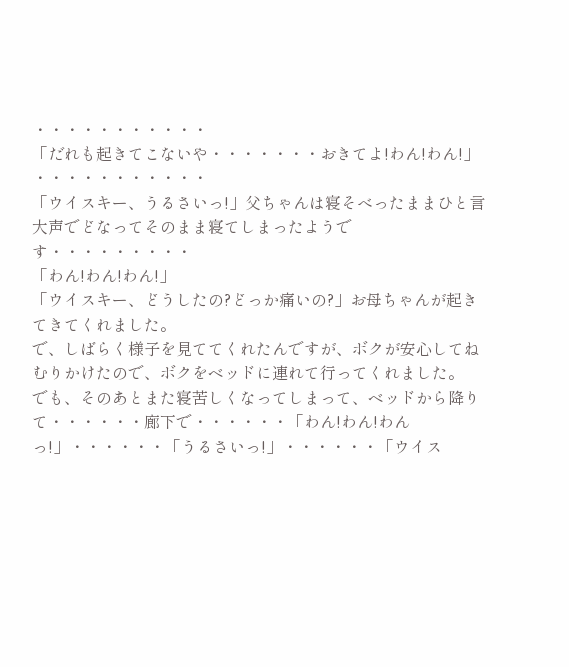・・・・・・・・・・・
「だれも起きてこないや・・・・・・・おきてよ!わん!わん!」
・・・・・・・・・・・
「ウイスキー、うるさいっ!」父ちゃんは寝そべったままひと言大声でどなってそのまま寝てしまったようです・・・・・・・・・
「わん!わん!わん!」
「ウイスキー、どうしたの?どっか痛いの?」お母ちゃんが起きてきてくれました。
で、しばらく様子を見ててくれたんですが、ボクが安心してねむりかけたので、ボクをベッドに連れて行ってくれました。
でも、そのあとまた寝苦しくなってしまって、ベッドから降りて・・・・・・廊下で・・・・・・「わん!わん!わんっ!」・・・・・・「うるさいっ!」・・・・・・「ウイス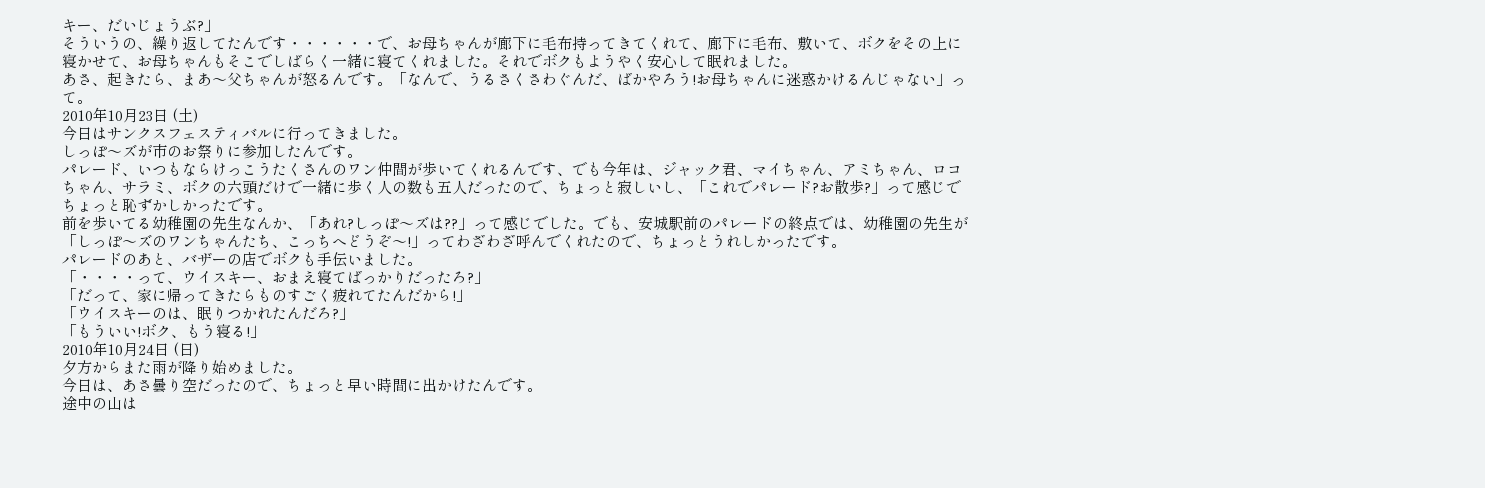キー、だいじょうぶ?」
そういうの、繰り返してたんです・・・・・・で、お母ちゃんが廊下に毛布持ってきてくれて、廊下に毛布、敷いて、ボクをその上に寝かせて、お母ちゃんもそこでしばらく一緒に寝てくれました。それでボクもようやく安心して眠れました。
あさ、起きたら、まあ〜父ちゃんが怒るんです。「なんで、うるさくさわぐんだ、ばかやろう!お母ちゃんに迷惑かけるんじゃない」って。
2010年10月23日 (土)
今日はサンクスフェスティバルに行ってきました。
しっぽ〜ズが市のお祭りに参加したんです。
パレード、いつもならけっこうたくさんのワン仲間が歩いてくれるんです、でも今年は、ジャック君、マイちゃん、アミちゃん、ロコちゃん、サラミ、ボクの六頭だけで一緒に歩く人の数も五人だったので、ちょっと寂しいし、「これでパレード?お散歩?」って感じでちょっと恥ずかしかったです。
前を歩いてる幼稚園の先生なんか、「あれ?しっぽ〜ズは??」って感じでした。でも、安城駅前のパレードの終点では、幼稚園の先生が「しっぽ〜ズのワンちゃんたち、こっちへどうぞ〜!」ってわざわざ呼んでくれたので、ちょっとうれしかったです。
パレードのあと、バザーの店でボクも手伝いました。
「・・・・って、ウイスキー、おまえ寝てばっかりだったろ?」
「だって、家に帰ってきたらものすごく疲れてたんだから!」
「ウイスキーのは、眠りつかれたんだろ?」
「もういい!ボク、もう寝る!」
2010年10月24日 (日)
夕方からまた雨が降り始めました。
今日は、あさ曇り空だったので、ちょっと早い時間に出かけたんです。
途中の山は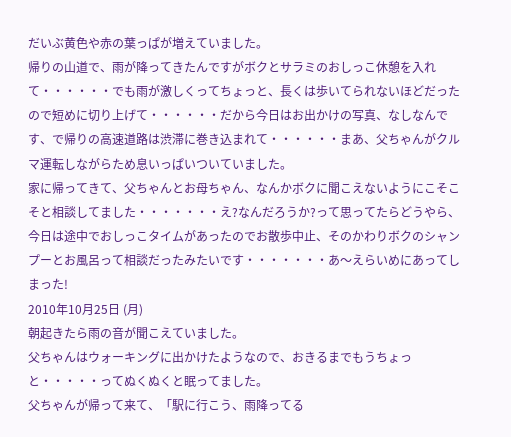だいぶ黄色や赤の葉っぱが増えていました。
帰りの山道で、雨が降ってきたんですがボクとサラミのおしっこ休憩を入れて・・・・・・でも雨が激しくってちょっと、長くは歩いてられないほどだったので短めに切り上げて・・・・・・だから今日はお出かけの写真、なしなんです、で帰りの高速道路は渋滞に巻き込まれて・・・・・・まあ、父ちゃんがクルマ運転しながらため息いっぱいついていました。
家に帰ってきて、父ちゃんとお母ちゃん、なんかボクに聞こえないようにこそこそと相談してました・・・・・・・え?なんだろうか?って思ってたらどうやら、今日は途中でおしっこタイムがあったのでお散歩中止、そのかわりボクのシャンプーとお風呂って相談だったみたいです・・・・・・・あ〜えらいめにあってしまった!
2010年10月25日 (月)
朝起きたら雨の音が聞こえていました。
父ちゃんはウォーキングに出かけたようなので、おきるまでもうちょっと・・・・・ってぬくぬくと眠ってました。
父ちゃんが帰って来て、「駅に行こう、雨降ってる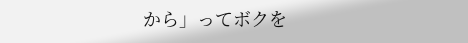から」ってボクを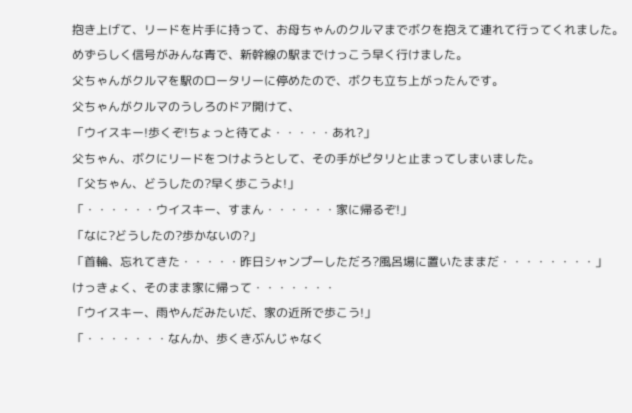抱き上げて、リードを片手に持って、お母ちゃんのクルマまでボクを抱えて連れて行ってくれました。
めずらしく信号がみんな青で、新幹線の駅までけっこう早く行けました。
父ちゃんがクルマを駅のロータリーに停めたので、ボクも立ち上がったんです。
父ちゃんがクルマのうしろのドア開けて、
「ウイスキー!歩くぞ!ちょっと待てよ・・・・・あれ?」
父ちゃん、ボクにリードをつけようとして、その手がピタリと止まってしまいました。
「父ちゃん、どうしたの?早く歩こうよ!」
「・・・・・・ウイスキー、すまん・・・・・・家に帰るぞ!」
「なに?どうしたの?歩かないの?」
「首輪、忘れてきた・・・・・昨日シャンプーしただろ?風呂場に置いたままだ・・・・・・・・」
けっきょく、そのまま家に帰って・・・・・・・
「ウイスキー、雨やんだみたいだ、家の近所で歩こう!」
「・・・・・・・なんか、歩くきぶんじゃなく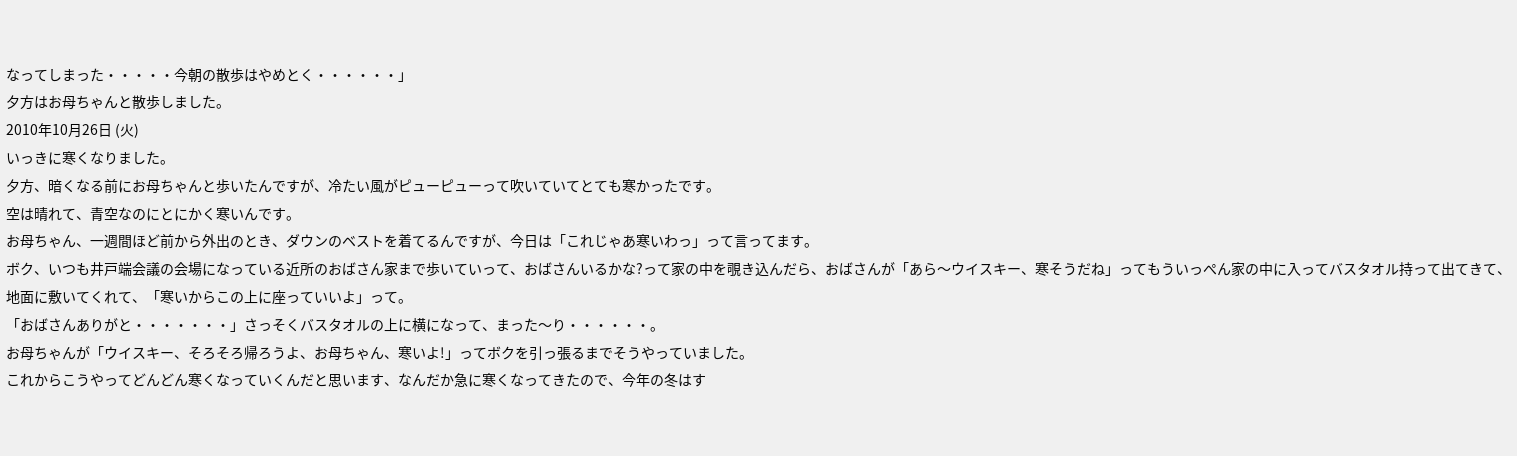なってしまった・・・・・今朝の散歩はやめとく・・・・・・」
夕方はお母ちゃんと散歩しました。
2010年10月26日 (火)
いっきに寒くなりました。
夕方、暗くなる前にお母ちゃんと歩いたんですが、冷たい風がピューピューって吹いていてとても寒かったです。
空は晴れて、青空なのにとにかく寒いんです。
お母ちゃん、一週間ほど前から外出のとき、ダウンのベストを着てるんですが、今日は「これじゃあ寒いわっ」って言ってます。
ボク、いつも井戸端会議の会場になっている近所のおばさん家まで歩いていって、おばさんいるかな?って家の中を覗き込んだら、おばさんが「あら〜ウイスキー、寒そうだね」ってもういっぺん家の中に入ってバスタオル持って出てきて、地面に敷いてくれて、「寒いからこの上に座っていいよ」って。
「おばさんありがと・・・・・・・」さっそくバスタオルの上に横になって、まった〜り・・・・・・。
お母ちゃんが「ウイスキー、そろそろ帰ろうよ、お母ちゃん、寒いよ!」ってボクを引っ張るまでそうやっていました。
これからこうやってどんどん寒くなっていくんだと思います、なんだか急に寒くなってきたので、今年の冬はす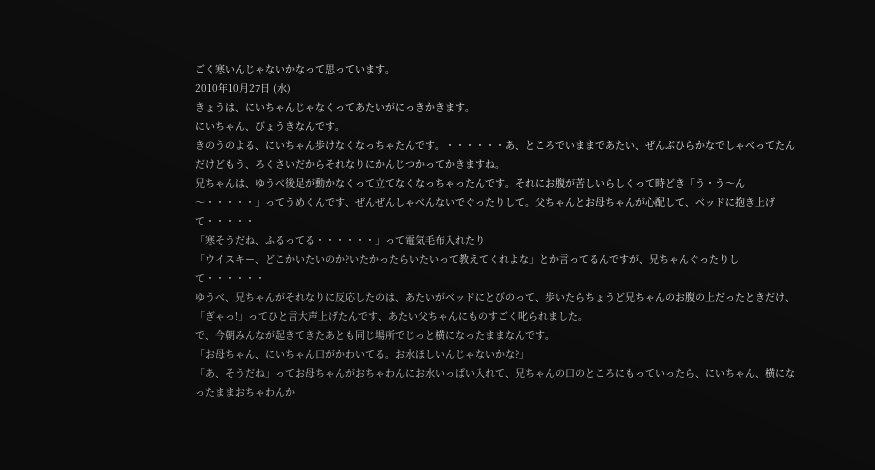ごく寒いんじゃないかなって思っています。
2010年10月27日 (水)
きょうは、にいちゃんじゃなくってあたいがにっきかきます。
にいちゃん、びょうきなんです。
きのうのよる、にいちゃん歩けなくなっちゃたんです。・・・・・・あ、ところでいままであたい、ぜんぶひらかなでしゃべってたんだけどもう、ろくさいだからそれなりにかんじつかってかきますね。
兄ちゃんは、ゆうべ後足が動かなくって立てなくなっちゃったんです。それにお腹が苦しいらしくって時どき「う・う〜ん〜・・・・・」ってうめくんです、ぜんぜんしゃべんないでぐったりして。父ちゃんとお母ちゃんが心配して、ベッドに抱き上げて・・・・・
「寒そうだね、ふるってる・・・・・・」って電気毛布入れたり
「ウイスキー、どこかいたいのか?いたかったらいたいって教えてくれよな」とか言ってるんですが、兄ちゃんぐったりして・・・・・・
ゆうべ、兄ちゃんがそれなりに反応したのは、あたいがベッドにとびのって、歩いたらちょうど兄ちゃんのお腹の上だったときだけ、「ぎゃっ!」ってひと言大声上げたんです、あたい父ちゃんにものすごく叱られました。
で、今朝みんなが起きてきたあとも同じ場所でじっと横になったままなんです。
「お母ちゃん、にいちゃん口がかわいてる。お水ほしいんじゃないかな?」
「あ、そうだね」ってお母ちゃんがおちゃわんにお水いっぱい入れて、兄ちゃんの口のところにもっていったら、にいちゃん、横になったままおちゃわんか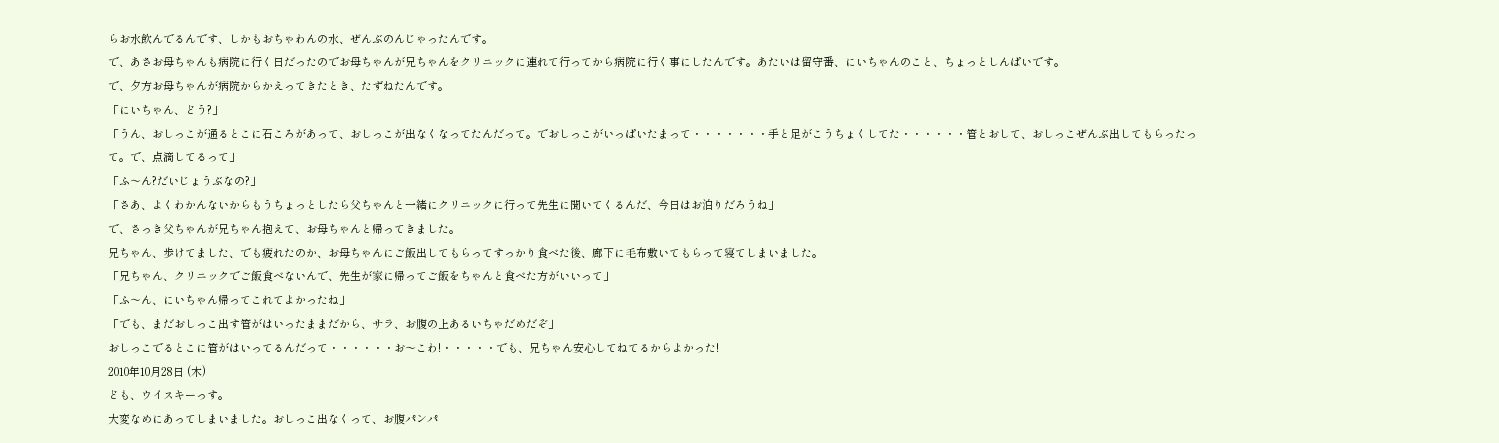らお水飲んでるんです、しかもおちゃわんの水、ぜんぶのんじゃったんです。
で、あさお母ちゃんも病院に行く日だったのでお母ちゃんが兄ちゃんをクリニックに連れて行ってから病院に行く事にしたんです。あたいは留守番、にいちゃんのこと、ちょっとしんぱいです。
で、夕方お母ちゃんが病院からかえってきたとき、たずねたんです。
「にいちゃん、どう?」
「うん、おしっこが通るとこに石ころがあって、おしっこが出なくなってたんだって。でおしっこがいっぱいたまって・・・・・・・手と足がこうちょくしてた・・・・・・管とおして、おしっこぜんぶ出してもらったって。で、点滴してるって」
「ふ〜ん?だいじょうぶなの?」
「さあ、よくわかんないからもうちょっとしたら父ちゃんと一緒にクリニックに行って先生に聞いてくるんだ、今日はお泊りだろうね」
で、さっき父ちゃんが兄ちゃん抱えて、お母ちゃんと帰ってきました。
兄ちゃん、歩けてました、でも疲れたのか、お母ちゃんにご飯出してもらってすっかり食べた後、廊下に毛布敷いてもらって寝てしまいました。
「兄ちゃん、クリニックでご飯食べないんで、先生が家に帰ってご飯をちゃんと食べた方がいいって」
「ふ〜ん、にいちゃん帰ってこれてよかったね」
「でも、まだおしっこ出す管がはいったままだから、サラ、お腹の上あるいちゃだめだぞ」
おしっこでるとこに管がはいってるんだって・・・・・・お〜こわ!・・・・・でも、兄ちゃん安心してねてるからよかった!
2010年10月28日 (木)
ども、ウイスキーっす。
大変なめにあってしまいました。おしっこ出なくって、お腹パンパ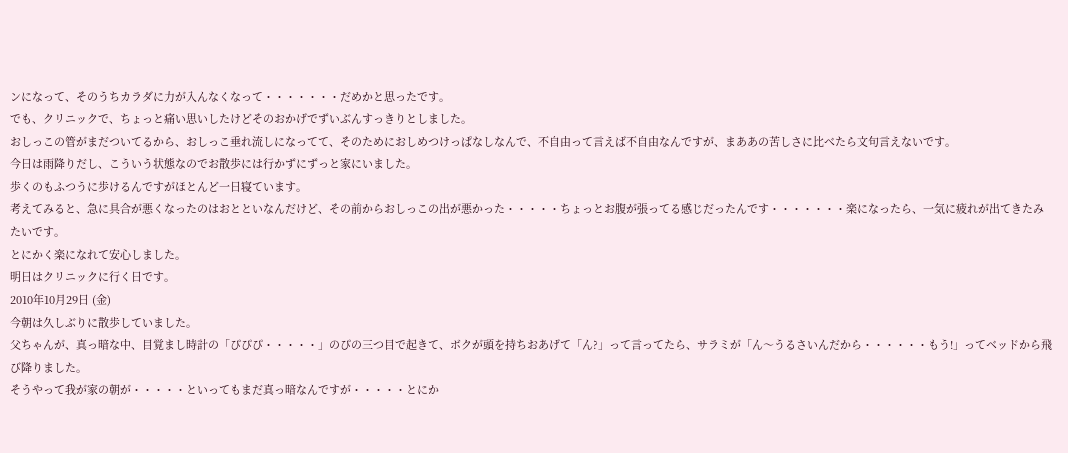ンになって、そのうちカラダに力が入んなくなって・・・・・・・だめかと思ったです。
でも、クリニックで、ちょっと痛い思いしたけどそのおかげでずいぶんすっきりとしました。
おしっこの管がまだついてるから、おしっこ垂れ流しになってて、そのためにおしめつけっぱなしなんで、不自由って言えば不自由なんですが、まああの苦しさに比べたら文句言えないです。
今日は雨降りだし、こういう状態なのでお散歩には行かずにずっと家にいました。
歩くのもふつうに歩けるんですがほとんど一日寝ています。
考えてみると、急に具合が悪くなったのはおとといなんだけど、その前からおしっこの出が悪かった・・・・・ちょっとお腹が張ってる感じだったんです・・・・・・・楽になったら、一気に疲れが出てきたみたいです。
とにかく楽になれて安心しました。
明日はクリニックに行く日です。
2010年10月29日 (金)
今朝は久しぶりに散歩していました。
父ちゃんが、真っ暗な中、目覚まし時計の「ぴぴぴ・・・・・」のぴの三つ目で起きて、ボクが頭を持ちおあげて「ん?」って言ってたら、サラミが「ん〜うるさいんだから・・・・・・もう!」ってベッドから飛び降りました。
そうやって我が家の朝が・・・・・といってもまだ真っ暗なんですが・・・・・とにか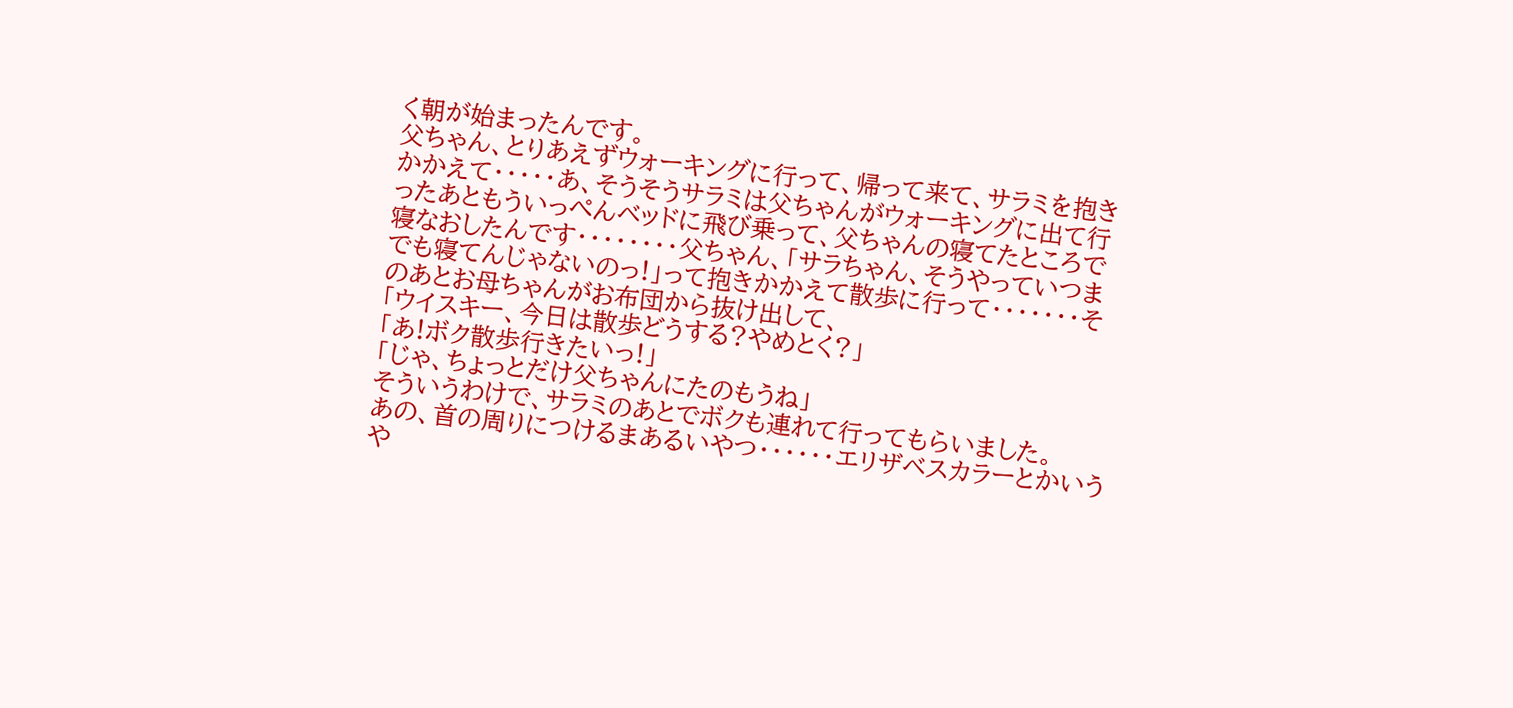く朝が始まったんです。
父ちゃん、とりあえずウォーキングに行って、帰って来て、サラミを抱きかかえて・・・・・あ、そうそうサラミは父ちゃんがウォーキングに出て行ったあともういっぺんベッドに飛び乗って、父ちゃんの寝てたところで寝なおしたんです・・・・・・・・父ちゃん、「サラちゃん、そうやっていつまでも寝てんじゃないのっ!」って抱きかかえて散歩に行って・・・・・・・そのあとお母ちゃんがお布団から抜け出して、
「ウイスキー、今日は散歩どうする?やめとく?」
「あ!ボク散歩行きたいっ!」
「じゃ、ちょっとだけ父ちゃんにたのもうね」
そういうわけで、サラミのあとでボクも連れて行ってもらいました。
あの、首の周りにつけるまあるいやつ・・・・・・エリザベスカラーとかいうや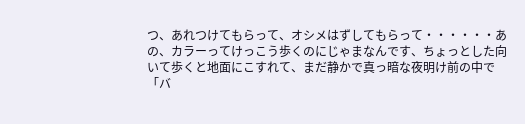つ、あれつけてもらって、オシメはずしてもらって・・・・・・あの、カラーってけっこう歩くのにじゃまなんです、ちょっとした向いて歩くと地面にこすれて、まだ静かで真っ暗な夜明け前の中で「バ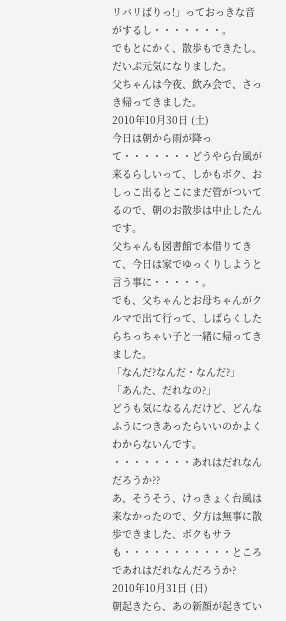リバリばりっ!」っておっきな音がするし・・・・・・・。
でもとにかく、散歩もできたし、だいぶ元気になりました。
父ちゃんは今夜、飲み会で、さっき帰ってきました。
2010年10月30日 (土)
今日は朝から雨が降って・・・・・・・どうやら台風が来るらしいって、しかもボク、おしっこ出るとこにまだ管がついてるので、朝のお散歩は中止したんです。
父ちゃんも図書館で本借りてきて、今日は家でゆっくりしようと言う事に・・・・・。
でも、父ちゃんとお母ちゃんがクルマで出て行って、しばらくしたらちっちゃい子と一緒に帰ってきました。
「なんだ?なんだ・なんだ?」
「あんた、だれなの?」
どうも気になるんだけど、どんなふうにつきあったらいいのかよくわからないんです。
・・・・・・・・あれはだれなんだろうか??
あ、そうそう、けっきょく台風は来なかったので、夕方は無事に散歩できました、ボクもサラも・・・・・・・・・・・ところであれはだれなんだろうか?
2010年10月31日 (日)
朝起きたら、あの新顔が起きてい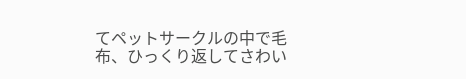てペットサークルの中で毛布、ひっくり返してさわい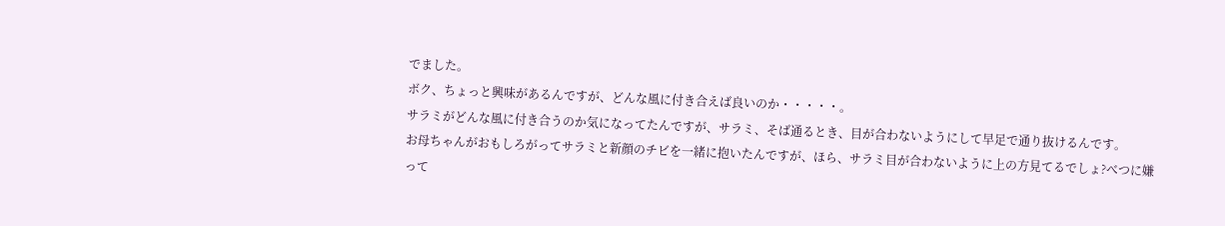でました。
ボク、ちょっと興味があるんですが、どんな風に付き合えば良いのか・・・・・。
サラミがどんな風に付き合うのか気になってたんですが、サラミ、そば通るとき、目が合わないようにして早足で通り抜けるんです。
お母ちゃんがおもしろがってサラミと新顔のチビを一緒に抱いたんですが、ほら、サラミ目が合わないように上の方見てるでしょ?べつに嫌って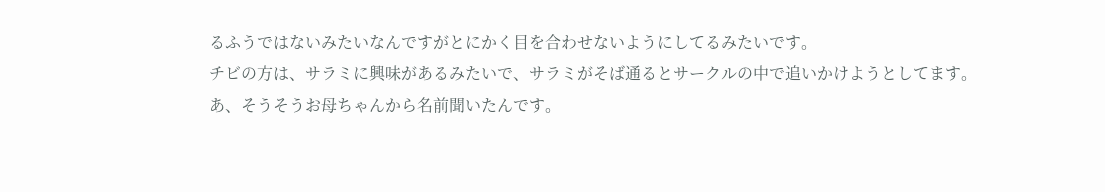るふうではないみたいなんですがとにかく目を合わせないようにしてるみたいです。
チビの方は、サラミに興味があるみたいで、サラミがそば通るとサークルの中で追いかけようとしてます。
あ、そうそうお母ちゃんから名前聞いたんです。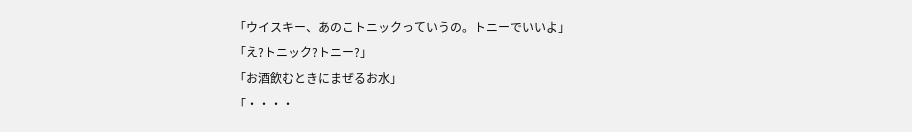「ウイスキー、あのこトニックっていうの。トニーでいいよ」
「え?トニック?トニー?」
「お酒飲むときにまぜるお水」
「・・・・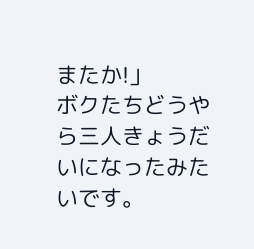またか!」
ボクたちどうやら三人きょうだいになったみたいです。